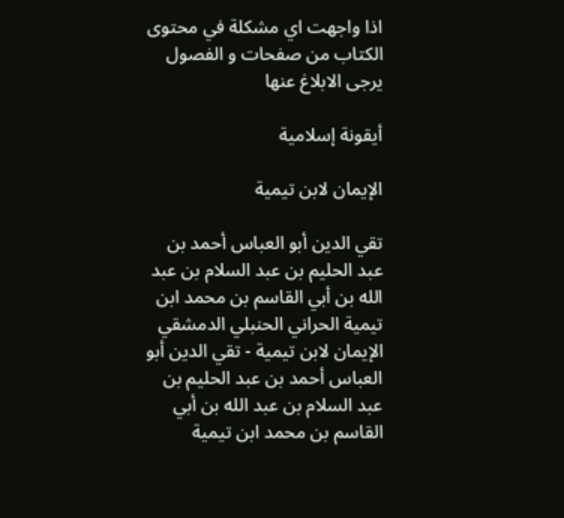اذا واجهت اي مشكلة في محتوى الكتاب من صفحات و الفصول يرجى الابلاغ عنها

أيقونة إسلامية

الإيمان لابن تيمية

تقي الدين أبو العباس أحمد بن عبد الحليم بن عبد السلام بن عبد الله بن أبي القاسم بن محمد ابن تيمية الحراني الحنبلي الدمشقي
الإيمان لابن تيمية - تقي الدين أبو العباس أحمد بن عبد الحليم بن عبد السلام بن عبد الله بن أبي القاسم بن محمد ابن تيمية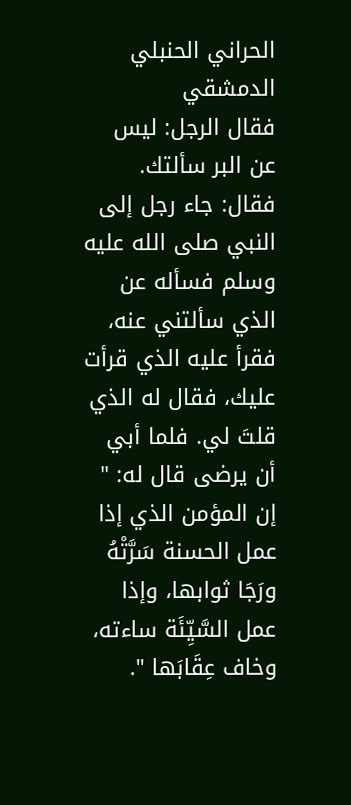الحراني الحنبلي الدمشقي
فقال الرجل: ليس عن البر سألتك. فقال: جاء رجل إلى النبي صلى الله عليه وسلم فسأله عن الذي سألتني عنه، فقرأ عليه الذي قرأت عليك، فقال له الذي قلتَ لي. فلما أبي أن يرضى قال له: " إن المؤمن الذي إذا عمل الحسنة سَرَّتْهُ ورَجَا ثوابها، وإذا عمل السَّيِّئَة ساءته، وخاف عِقَابَها ".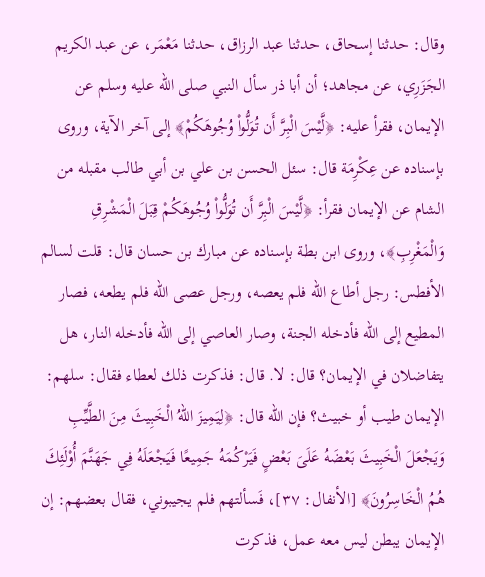وقال: حدثنا إسحاق، حدثنا عبد الرزاق، حدثنا مَعْمَر، عن عبد الكريم الجَزَرِي، عن مجاهد؛ أن أبا ذر سأل النبي صلى الله عليه وسلم عن الإيمان، فقرأ عليه: ﴿لَّيْسَ الْبِرَّ أَن تُوَلُّواْ وُجُوهَكُمْ﴾ إلى آخر الآية، وروى بإسناده عن عِكْرِمَة قال: سئل الحسن بن علي بن أبي طالب مقبله من الشام عن الإيمان فقرأ: ﴿لَّيْسَ الْبِرَّ أَن تُوَلُّواْ وُجُوهَكُمْ قِبَلَ الْمَشْرِقِ وَالْمَغْرِبِ﴾، وروى ابن بطة بإسناده عن مبارك بن حسان قال: قلت لسالم الأفطس: رجل أطاع الله فلم يعصه، ورجل عصى الله فلم يطعه، فصار المطيع إلى الله فأدخله الجنة، وصار العاصي إلى الله فأدخله النار، هل يتفاضلان في الإيمان؟ قال: لا. قال: فذكرت ذلك لعطاء فقال: سلهم: الإيمان طيب أو خبيث؟ فإن الله قال: ﴿لِيَمِيزَ اللهُ الْخَبِيثَ مِنَ الطَّيِّبِ وَيَجْعَلَ الْخَبِيثَ بَعْضَهُ عَلَىَ بَعْضٍ فَيَرْكُمَهُ جَمِيعًا فَيَجْعَلَهُ فِي جَهَنَّمَ أُوْلَئِكَ هُمُ الْخَاسِرُونَ﴾ [الأنفال: ٣٧]، فَسألتهم فلم يجيبوني، فقال بعضهم: إن الإيمان يبطن ليس معه عمل، فذكرت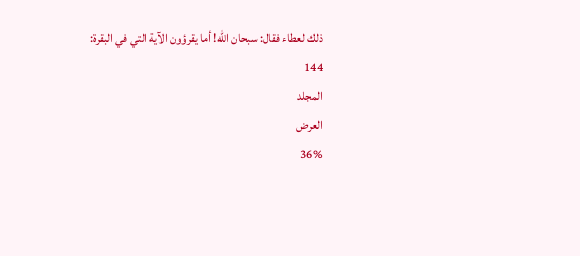ذلك لعطاء فقال: سبحان الله! أما يقرؤون الآية التي في البقرة:
144
المجلد
العرض
36%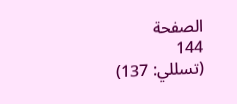الصفحة
144
(تسللي: 137)